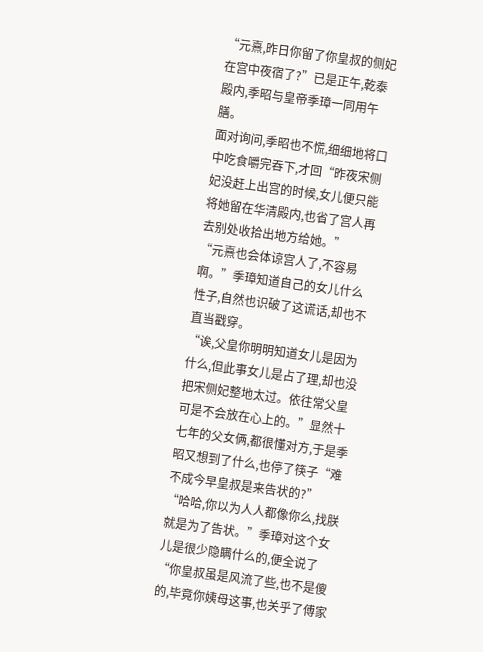“元熹,昨日你留了你皇叔的侧妃在宫中夜宿了?”已是正午,乾泰殿内,季昭与皇帝季璋一同用午膳。
面对询问,季昭也不慌,细细地将口中吃食嚼完吞下,才回“昨夜宋侧妃没赶上出宫的时候,女儿便只能将她留在华清殿内,也省了宫人再去别处收拾出地方给她。”
“元熹也会体谅宫人了,不容易啊。”季璋知道自己的女儿什么性子,自然也识破了这谎话,却也不直当戳穿。
“诶,父皇你明明知道女儿是因为什么,但此事女儿是占了理,却也没把宋侧妃整地太过。依往常父皇可是不会放在心上的。”显然十七年的父女俩,都很懂对方,于是季昭又想到了什么,也停了筷子“难不成今早皇叔是来告状的?”
“哈哈,你以为人人都像你么,找朕就是为了告状。”季璋对这个女儿是很少隐瞒什么的,便全说了“你皇叔虽是风流了些,也不是傻的,毕竟你姨母这事,也关乎了傅家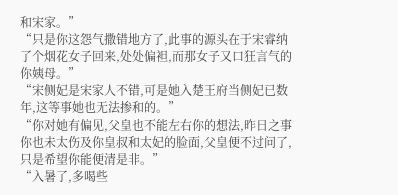和宋家。”
“只是你这怨气撒错地方了,此事的源头在于宋睿纳了个烟花女子回来,处处偏袒,而那女子又口狂言气的你姨母。”
“宋侧妃是宋家人不错,可是她入楚王府当侧妃已数年,这等事她也无法掺和的。”
“你对她有偏见,父皇也不能左右你的想法,昨日之事你也未太伤及你皇叔和太妃的脸面,父皇便不过问了,只是希望你能便清是非。”
“入暑了,多喝些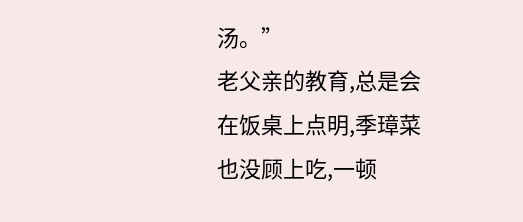汤。”
老父亲的教育,总是会在饭桌上点明,季璋菜也没顾上吃,一顿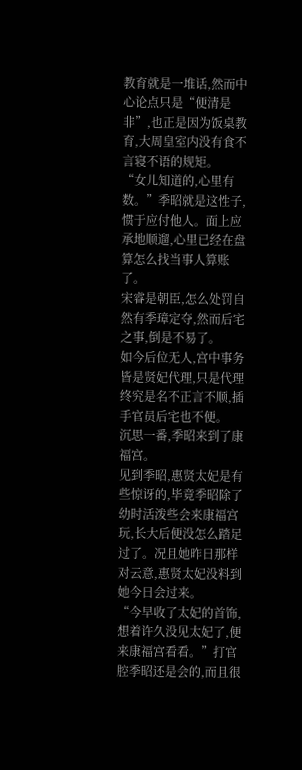教育就是一堆话,然而中心论点只是“便清是非”,也正是因为饭桌教育,大周皇室内没有食不言寝不语的规矩。
“女儿知道的,心里有数。”季昭就是这性子,惯于应付他人。面上应承地顺遛,心里已经在盘算怎么找当事人算账了。
宋睿是朝臣,怎么处罚自然有季璋定夺,然而后宅之事,倒是不易了。
如今后位无人,宫中事务皆是贤妃代理,只是代理终究是名不正言不顺,插手官员后宅也不便。
沉思一番,季昭来到了康福宫。
见到季昭,惠贤太妃是有些惊讶的,毕竟季昭除了幼时活泼些会来康福宫玩,长大后便没怎么踏足过了。况且她昨日那样对云意,惠贤太妃没料到她今日会过来。
“今早收了太妃的首饰,想着许久没见太妃了,便来康福宫看看。”打官腔季昭还是会的,而且很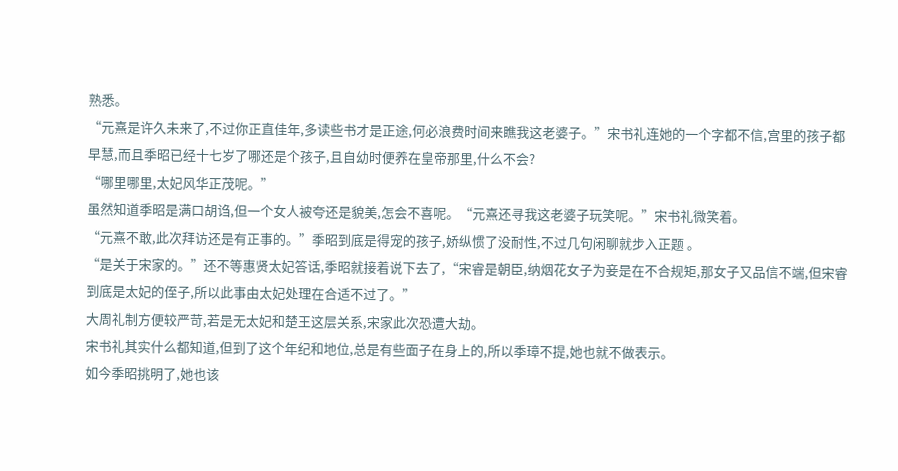熟悉。
“元熹是许久未来了,不过你正直佳年,多读些书才是正途,何必浪费时间来瞧我这老婆子。”宋书礼连她的一个字都不信,宫里的孩子都早慧,而且季昭已经十七岁了哪还是个孩子,且自幼时便养在皇帝那里,什么不会?
“哪里哪里,太妃风华正茂呢。”
虽然知道季昭是满口胡诌,但一个女人被夸还是貌美,怎会不喜呢。“元熹还寻我这老婆子玩笑呢。”宋书礼微笑着。
“元熹不敢,此次拜访还是有正事的。”季昭到底是得宠的孩子,娇纵惯了没耐性,不过几句闲聊就步入正题 。
“是关于宋家的。”还不等惠贤太妃答话,季昭就接着说下去了,“宋睿是朝臣,纳烟花女子为妾是在不合规矩,那女子又品信不端,但宋睿到底是太妃的侄子,所以此事由太妃处理在合适不过了。”
大周礼制方便较严苛,若是无太妃和楚王这层关系,宋家此次恐遭大劫。
宋书礼其实什么都知道,但到了这个年纪和地位,总是有些面子在身上的,所以季璋不提,她也就不做表示。
如今季昭挑明了,她也该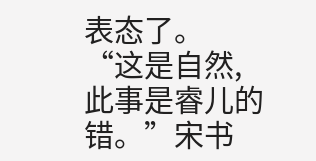表态了。
“这是自然,此事是睿儿的错。”宋书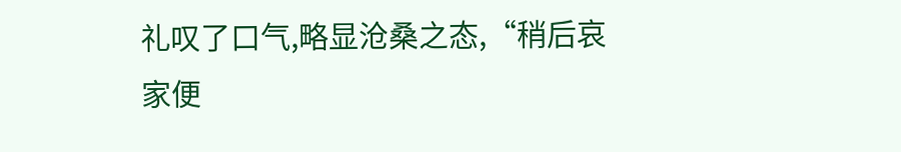礼叹了口气,略显沧桑之态,“稍后哀家便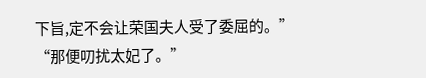下旨,定不会让荣国夫人受了委屈的。”
“那便叨扰太妃了。”